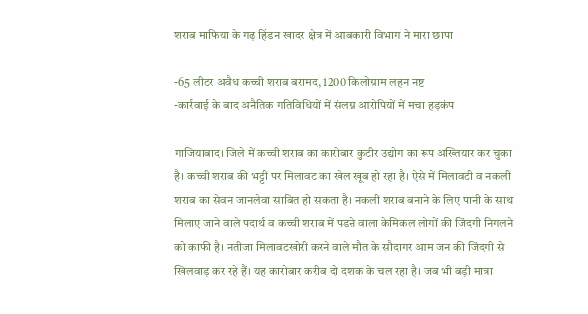शराब माफिया के गढ़ हिंडन खादर क्षेत्र में आबकारी विभाग ने मारा छापा

-65 लीटर अवैध कच्ची शराब बरामद, 1200 किलोग्राम लहन नष्ट
-कार्रवाई के बाद अनैतिक गतिविधियों में संलग्न आरोपियों में मचा हड़कंप

गाजियाबाद। जिले में कच्ची शराब का कारोबार कुटीर उद्योग का रूप अख्तियार कर चुका है। कच्ची शराब की भट्टी पर मिलावट का खेल खूब हो रहा है। ऐसे में मिलावटी व नकली शराब का सेवन जानलेवा साबित हो सकता है। नकली शराब बनाने के लिए पानी के साथ मिलाए जाने वाले पदार्थ व कच्ची शराब में पडऩे वाला केमिकल लोगों की जिंदगी निगलने को काफी है। नतीजा मिलावटखोरी करने वाले मौत के सौदागर आम जन की जिंदगी से खिलवाड़ कर रहे हैं। यह कारोबार करीब दो दशक के चल रहा है। जब भी बड़ी मात्रा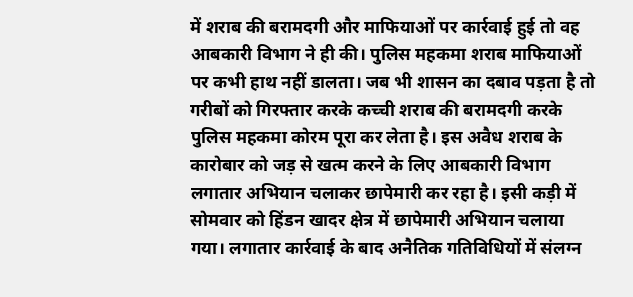में शराब की बरामदगी और माफियाओं पर कार्रवाई हुई तो वह आबकारी विभाग ने ही की। पुलिस महकमा शराब माफियाओं पर कभी हाथ नहीं डालता। जब भी शासन का दबाव पड़ता है तो गरीबों को गिरफ्तार करके कच्ची शराब की बरामदगी करके पुलिस महकमा कोरम पूरा कर लेता है। इस अवैध शराब के कारोबार को जड़ से खत्म करने के लिए आबकारी विभाग लगातार अभियान चलाकर छापेमारी कर रहा है। इसी कड़ी में सोमवार को हिंडन खादर क्षेत्र में छापेमारी अभियान चलाया गया। लगातार कार्रवाई के बाद अनैतिक गतिविधियों में संलग्न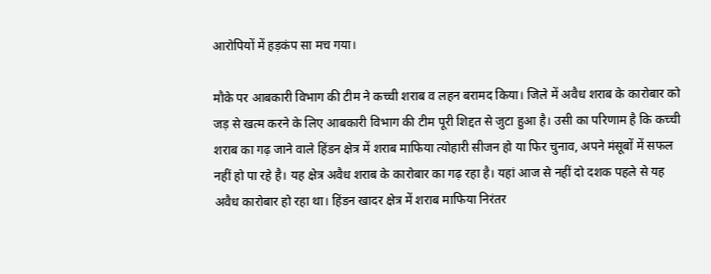आरोपियों में हड़कंप सा मच गया।

मौके पर आबकारी विभाग की टीम ने कच्ची शराब व लहन बरामद किया। जिले में अवैध शराब के कारोबार को जड़ से खत्म करने के लिए आबकारी विभाग की टीम पूरी शिद्दत से जुटा हुआ है। उसी का परिणाम है कि कच्ची शराब का गढ़ जाने वाले हिंडन क्षेत्र में शराब माफिया त्योहारी सीजन हो या फिर चुनाव, अपने मंसूबों में सफल नहीं हो पा रहे है। यह क्षेत्र अवैध शराब के कारोबार का गढ़ रहा है। यहां आज से नहीं दो दशक पहले से यह अवैध कारोबार हो रहा था। हिंडन खादर क्षेत्र में शराब माफिया निरंतर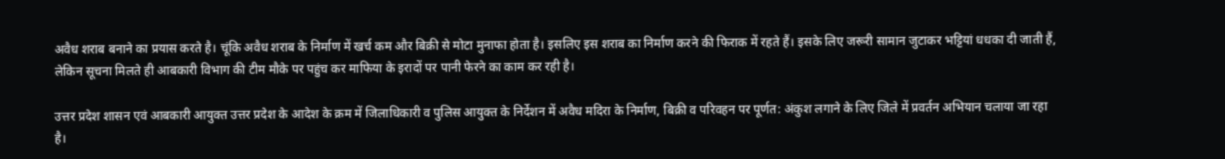अवैध शराब बनाने का प्रयास करते है। चूंकि अवैध शराब के निर्माण में खर्च कम और बिक्री से मोटा मुनाफा होता है। इसलिए इस शराब का निर्माण करने की फिराक में रहते हैं। इसके लिए जरूरी सामान जुटाकर भट्टियां धधका दी जाती हैं, लेकिन सूचना मिलते ही आबकारी विभाग की टीम मौके पर पहुंच कर माफिया के इरादों पर पानी फेरने का काम कर रही है।

उत्तर प्रदेश शासन एवं आबकारी आयुक्त उत्तर प्रदेश के आदेश के क्रम में जिलाधिकारी व पुलिस आयुक्त के निर्देशन में अवैध मदिरा के निर्माण, बिक्री व परिवहन पर पूर्णत: अंकुश लगाने के लिए जिले में प्रवर्तन अभियान चलाया जा रहा है।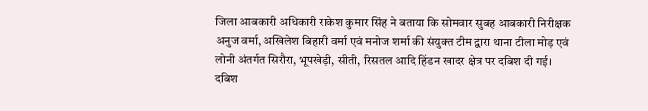जिला आबकारी अधिकारी राकेश कुमार सिंह ने बताया कि सोमवार सुबह आबकारी निरीक्षक अनुज वर्मा, अखिलेश बिहारी वर्मा एवं मनोज शर्मा की संयुक्त टीम द्वारा थाना टीला मोड़ एवं लोनी अंतर्गत सिरौरा, भूपखेड़ी, सीती, रिसतल आदि हिंडन खादर क्षेत्र पर दबिश दी गई। दबिश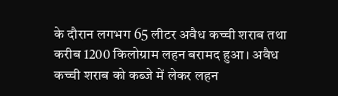के दौरान लगभग 65 लीटर अवैध कच्ची शराब तथा करीब 1200 किलोग्राम लहन बरामद हुआ। अवैध कच्ची शराब को कब्जे में लेकर लहन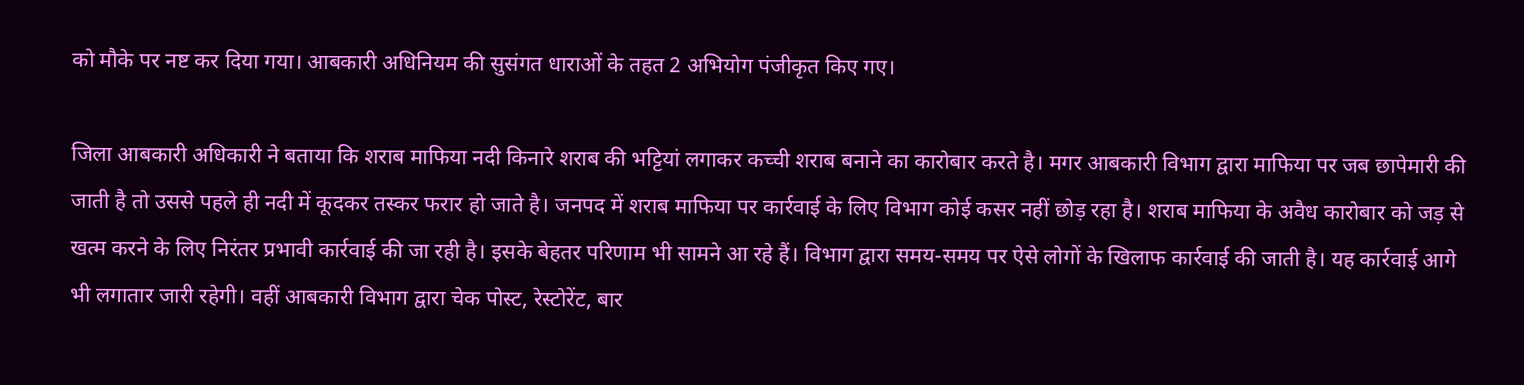को मौके पर नष्ट कर दिया गया। आबकारी अधिनियम की सुसंगत धाराओं के तहत 2 अभियोग पंजीकृत किए गए।

जिला आबकारी अधिकारी ने बताया कि शराब माफिया नदी किनारे शराब की भट्टियां लगाकर कच्ची शराब बनाने का कारोबार करते है। मगर आबकारी विभाग द्वारा माफिया पर जब छापेमारी की जाती है तो उससे पहले ही नदी में कूदकर तस्कर फरार हो जाते है। जनपद में शराब माफिया पर कार्रवाई के लिए विभाग कोई कसर नहीं छोड़ रहा है। शराब माफिया के अवैध कारोबार को जड़ से खत्म करने के लिए निरंतर प्रभावी कार्रवाई की जा रही है। इसके बेहतर परिणाम भी सामने आ रहे हैं। विभाग द्वारा समय-समय पर ऐसे लोगों के खिलाफ कार्रवाई की जाती है। यह कार्रवाई आगे भी लगातार जारी रहेगी। वहीं आबकारी विभाग द्वारा चेक पोस्ट, रेस्टोरेंट, बार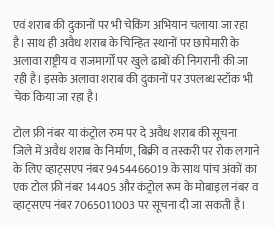एवं शराब की दुकानों पर भी चेकिंग अभियान चलाया जा रहा है। साथ ही अवैध शराब के चिन्हित स्थानों पर छापेमारी के अलावा राष्ट्रीय व राजमार्गों पर खुले ढाबों की निगरानी की जा रही है। इसके अलावा शराब की दुकानों पर उपलब्ध स्टॉक भी चेक किया जा रहा है।

टोल फ्री नंबर या कंट्रोल रुम पर दे अवैध शराब की सूचना
जिले में अवैध शराब के निर्माण, बिक्री व तस्करी पर रोक लगाने के लिए व्हाट्सएप नंबर 9454466019 के साथ पांच अंकों का एक टोल फ्री नंबर 14405 और कंट्रोल रूम के मोबाइल नंबर व व्हाट्सएप नंबर 7065011003 पर सूचना दी जा सकती है।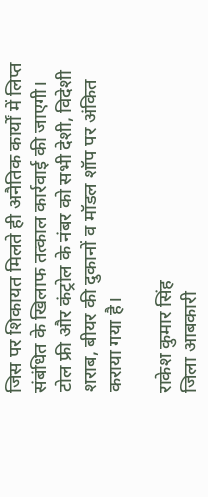जिस पर शिकायत मिलते ही अनैतिक कार्यों में लिप्त संबंधित के खिलाफ तत्काल कार्रवाई की जाएगी। टोल फ्री और कंट्रोल के नंबर को सभी देशी, विदेशी शराब, बीयर की दुकानों व मॉडल शॉप पर अंकित कराया गया है।

राकेश कुमार सिंह
जिला आबकारी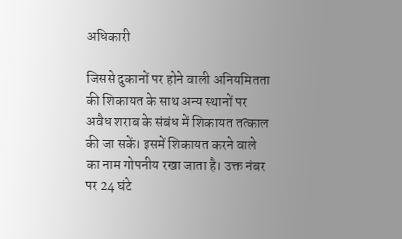अधिकारी

जिससे दुकानों पर होने वाली अनियमितता की शिकायत के साथ अन्य स्थानों पर अवैध शराब के संबंध में शिकायत तत्काल की जा सकें। इसमें शिकायत करने वाले का नाम गोपनीय रखा जाता है। उक्त नंबर पर 24 घंटे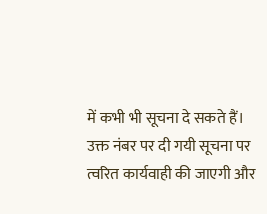में कभी भी सूचना दे सकते हैं। उक्त नंबर पर दी गयी सूचना पर त्वरित कार्यवाही की जाएगी और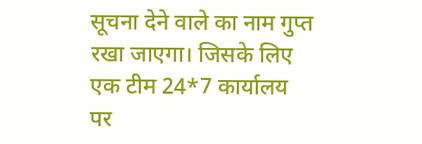सूचना देने वाले का नाम गुप्त रखा जाएगा। जिसके लिए एक टीम 24*7 कार्यालय पर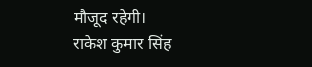मौजूद रहेगी।
राकेश कुमार सिंह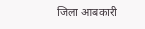जिला आबकारी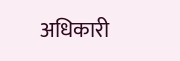अधिकारी